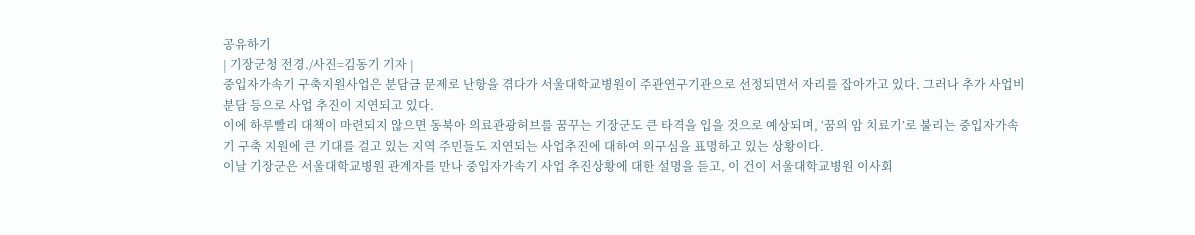공유하기
| 기장군청 전경./사진=김동기 기자 |
중입자가속기 구축지원사업은 분담금 문제로 난항을 겪다가 서울대학교병원이 주관연구기관으로 선정되면서 자리를 잡아가고 있다. 그러나 추가 사업비 분담 등으로 사업 추진이 지연되고 있다.
이에 하루빨리 대책이 마련되지 않으면 동북아 의료관광허브를 꿈꾸는 기장군도 큰 타격을 입을 것으로 예상되며, ‘꿈의 암 치료기’로 불리는 중입자가속기 구축 지원에 큰 기대를 걸고 있는 지역 주민들도 지연되는 사업추진에 대하여 의구심을 표명하고 있는 상황이다.
이날 기장군은 서울대학교병원 관계자를 만나 중입자가속기 사업 추진상황에 대한 설명을 듣고, 이 건이 서울대학교병원 이사회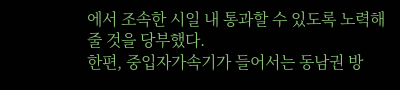에서 조속한 시일 내 통과할 수 있도록 노력해 줄 것을 당부했다.
한편, 중입자가속기가 들어서는 동남권 방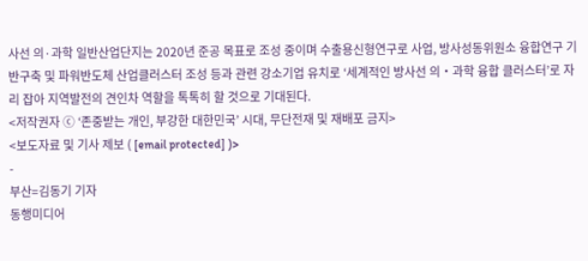사선 의·과학 일반산업단지는 2020년 준공 목표로 조성 중이며 수출용신형연구로 사업, 방사성동위원소 융합연구 기반구축 및 파워반도체 산업클러스터 조성 등과 관련 강소기업 유치로 ‘세계적인 방사선 의・과학 융합 클러스터’로 자리 잡아 지역발전의 견인차 역할을 톡톡히 할 것으로 기대된다.
<저작권자 ⓒ ‘존중받는 개인, 부강한 대한민국’ 시대, 무단전재 및 재배포 금지>
<보도자료 및 기사 제보 ( [email protected] )>
-
부산=김동기 기자
동행미디어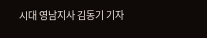시대 영남지사 김동기 기자